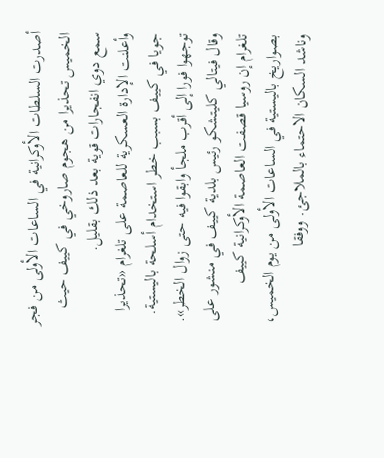أصدرت السلطات الأوكرانية في الساعات الأولى من فجر الخميس تحذيرا من هجوم صاروخي في كييف حيث سمع دوي انفجارات قوية بعد ذلك بقليل.
وأعلنت الإدارة العسكرية للعاصمة على تلغرام «تحذيرا جويا في كييف بسبب خطر استخدام أسلحة باليستية. توجهوا فورا إلى أقرب ملجأ وابقوا فيه حتى زوال الخطر».
وقال فيتالي كليتشكو رئيس بلدية كييف في منشور على تلغرام إن روسيا قصفت العاصمة الأوكرانية كييف بصواريخ باليستية في الساعات الأولى من يوم الخميس، وناشد السكان الاحتماء بالملاجئ. ووفقا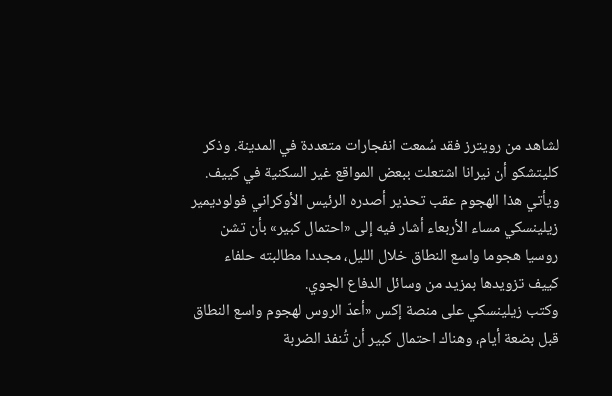لشاهد من رويترز فقد سُمعت انفجارات متعددة في المدينة. وذكر كليتشكو أن نيرانا اشتعلت ببعض المواقع غير السكنية في كييف.
ويأتي هذا الهجوم عقب تحذير أصدره الرئيس الأوكراني فولوديمير زيلينسكي مساء الأربعاء أشار فيه إلى «احتمال كبير» بأن تشن روسيا هجوما واسع النطاق خلال الليل، مجددا مطالبته حلفاء كييف تزويدها بمزيد من وسائل الدفاع الجوي.
وكتب زيلينسكي على منصة إكس «أعدّ الروس لهجوم واسع النطاق قبل بضعة أيام، وهناك احتمال كبير أن تُنفذ الضربة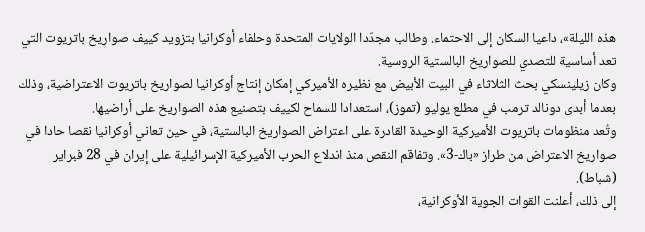هذه الليلة»، داعيا السكان إلى الاحتماء. وطالب مجدّدا الولايات المتحدة وحلفاء أوكرانيا بتزويد كييف صواريخ باتريوت التي تعد أساسية للتصدي للصواريخ البالستية الروسية.
وكان زيلينسكي بحث الثلاثاء في البيت الأبيض مع نظيره الأميركي إمكان إنتاج أوكرانيا لصواريخ باتريوت الاعتراضية، وذلك بعدما أبدى دونالد ترمب في مطلع يوليو (تموز)، استعدادا للسماح لكييف بتصنيع هذه الصواريخ على أراضيها.
وتُعد منظومات باتريوت الأميركية الوحيدة القادرة على اعتراض الصواريخ البالستية، في حين تعاني أوكرانيا نقصا حادا في صواريخ الاعتراض من طراز «باك-3». وتفاقم النقص منذ اندلاع الحرب الأميركية الإسرائيلية على إيران في 28 فبراير (شباط).
إلى ذلك، أعلنت القوات الجوية الأوكرانية،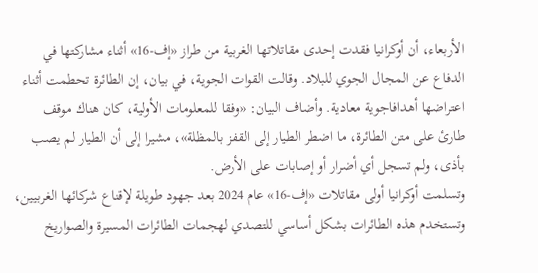الأربعاء، أن أوكرانيا فقدت إحدى مقاتلاتها الغربية من طراز «إف-16» أثناء مشاركتها في الدفاع عن المجال الجوي للبلاد. وقالت القوات الجوية، في بيان، إن الطائرة تحطمت أثناء اعتراضها أهدافاجوية معادية. وأضاف البيان: «وفقا للمعلومات الأولية، كان هناك موقف طارئ على متن الطائرة، ما اضطر الطيار إلى القفز بالمظلة»، مشيرا إلى أن الطيار لم يصب بأذى، ولم تسجل أي أضرار أو إصابات على الأرض.
وتسلمت أوكرانيا أولى مقاتلات «إف-16» عام 2024 بعد جهود طويلة لإقناع شركائها الغربيين، وتستخدم هذه الطائرات بشكل أساسي للتصدي لهجمات الطائرات المسيرة والصواريخ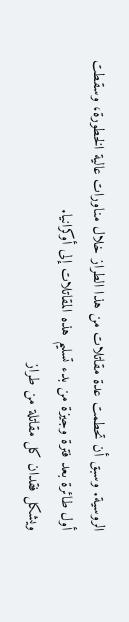الروسية. وسبق أن تحطمت عدة مقاتلات من هذا الطراز خلال مناورات عالية الخطورة، وسقطت أول طائرة بعد فترة وجيزة من بدء تسليم هذه المقاتلات إلى أوكرانيا.
ويشكل فقدان كل مقاتلة من طراز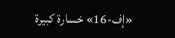«إف-16» خسارة كبيرة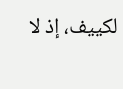لكييف، إذ لا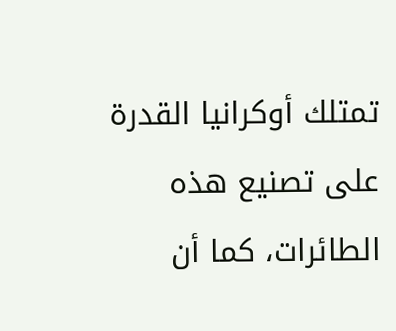تمتلك أوكرانيا القدرة على تصنيع هذه الطائرات، كما أن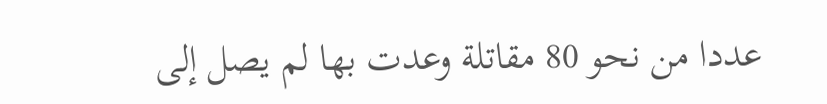عددا من نحو 80 مقاتلة وعدت بها لم يصل إلى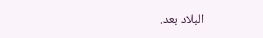البلاد بعد.